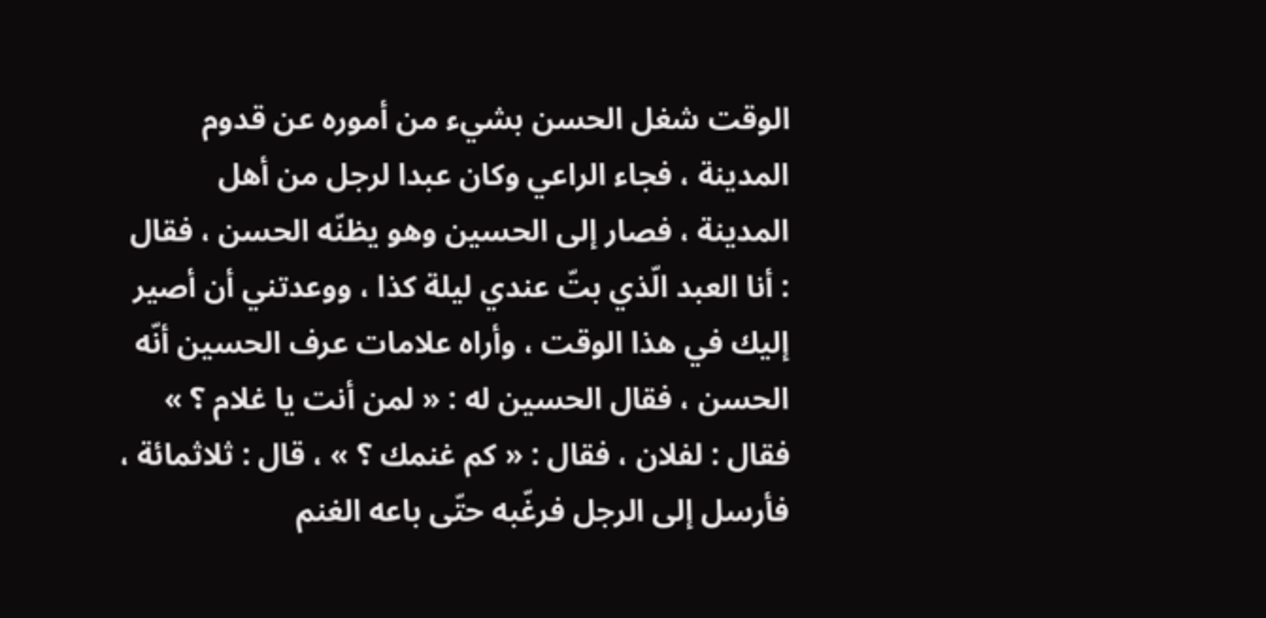الوقت شغل الحسن بشيء من أموره عن قدوم المدينة ، فجاء الراعي وكان عبدا لرجل من أهل المدينة ، فصار إلى الحسين وهو يظنّه الحسن ، فقال : أنا العبد الّذي بتّ عندي ليلة كذا ، ووعدتني أن أصير إليك في هذا الوقت ، وأراه علامات عرف الحسين أنّه الحسن ، فقال الحسين له : « لمن أنت يا غلام ؟ » فقال : لفلان ، فقال : « كم غنمك ؟ » ، قال : ثلاثمائة ، فأرسل إلى الرجل فرغّبه حتّى باعه الغنم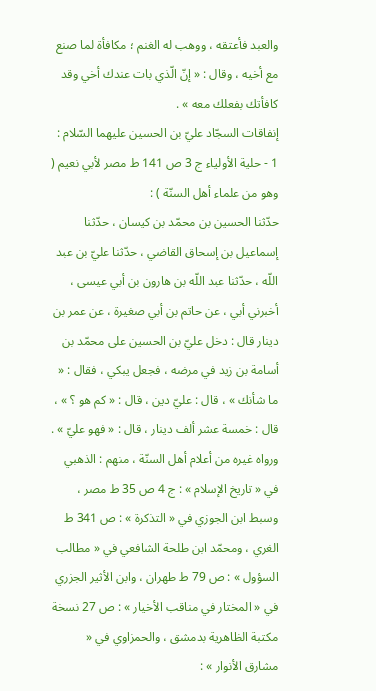والعبد فأعتقه ، ووهب له الغنم ؛ مكافأة لما صنع مع أخيه ، وقال : « إنّ الّذي بات عندك أخي وقد كافأتك بفعلك معه » .
إنفاقات السجّاد عليّ بن الحسين عليهما السّلام :
1 - حلية الأولياء ج 3 ص 141 ط مصر لأبي نعيم ( وهو من علماء أهل السنّة ) :
حدّثنا الحسين بن محمّد بن كيسان ، حدّثنا إسماعيل بن إسحاق القاضي ، حدّثنا عليّ بن عبد اللّه ، حدّثنا عبد اللّه بن هارون بن أبي عيسى ، أخبرني أبي ، عن حاتم بن أبي صغيرة ، عن عمر بن دينار قال : دخل عليّ بن الحسين على محمّد بن أسامة بن زيد في مرضه ، فجعل يبكي ، فقال : « ما شأنك » ، قال : عليّ دين ، قال : « كم هو ؟ » ، قال : خمسة عشر ألف دينار ، قال : « فهو عليّ » .
ورواه غيره من أعلام أهل السنّة ، منهم : الذهبي في « تاريخ الإسلام » : ج 4 ص 35 ط مصر ، وسبط ابن الجوزي في « التذكرة » : ص 341 ط الغري ، ومحمّد ابن طلحة الشافعي في « مطالب السؤول » : ص 79 ط طهران ، وابن الأثير الجزري في « المختار في مناقب الأخيار » : ص 27 نسخة مكتبة الظاهرية بدمشق ، والحمزاوي في « مشارق الأنوار » :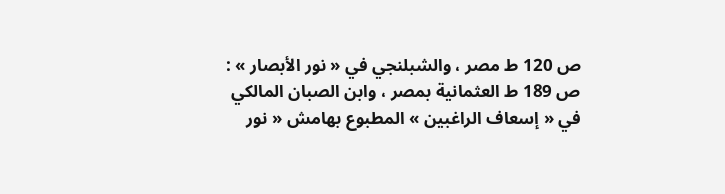ص 120 ط مصر ، والشبلنجي في « نور الأبصار » : ص 189 ط العثمانية بمصر ، وابن الصبان المالكي في « إسعاف الراغبين » المطبوع بهامش « نور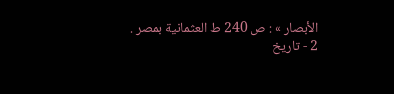الأبصار » : ص 240 ط العثمانية بمصر .
2 - تاريخ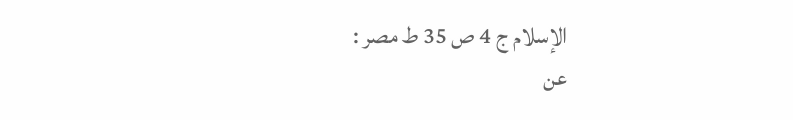الإسلام ج 4 ص 35 ط مصر :
عن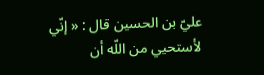عليّ بن الحسين قال : « إنّي لأستحيي من اللّه أن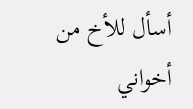أسأل للأخ من أخواني